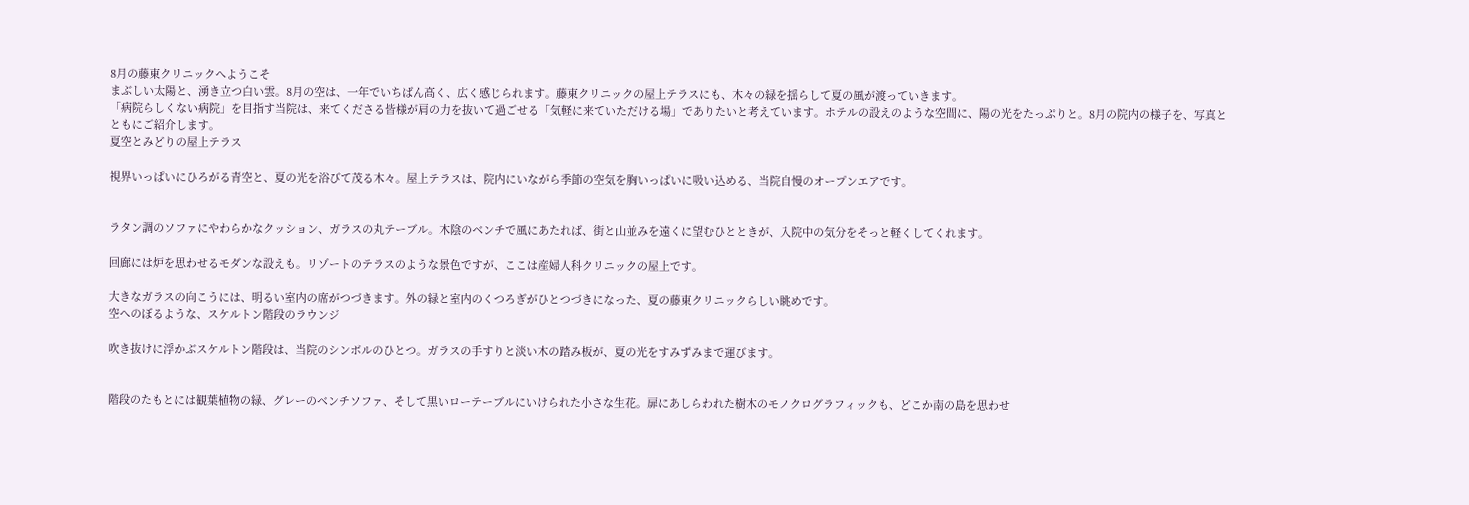8月の藤東クリニックへようこそ
まぶしい太陽と、湧き立つ白い雲。8月の空は、一年でいちばん高く、広く感じられます。藤東クリニックの屋上テラスにも、木々の緑を揺らして夏の風が渡っていきます。
「病院らしくない病院」を目指す当院は、来てくださる皆様が肩の力を抜いて過ごせる「気軽に来ていただける場」でありたいと考えています。ホテルの設えのような空間に、陽の光をたっぷりと。8月の院内の様子を、写真とともにご紹介します。
夏空とみどりの屋上テラス

視界いっぱいにひろがる青空と、夏の光を浴びて茂る木々。屋上テラスは、院内にいながら季節の空気を胸いっぱいに吸い込める、当院自慢のオープンエアです。


ラタン調のソファにやわらかなクッション、ガラスの丸テーブル。木陰のベンチで風にあたれば、街と山並みを遠くに望むひとときが、入院中の気分をそっと軽くしてくれます。

回廊には炉を思わせるモダンな設えも。リゾートのテラスのような景色ですが、ここは産婦人科クリニックの屋上です。

大きなガラスの向こうには、明るい室内の席がつづきます。外の緑と室内のくつろぎがひとつづきになった、夏の藤東クリニックらしい眺めです。
空へのぼるような、スケルトン階段のラウンジ

吹き抜けに浮かぶスケルトン階段は、当院のシンボルのひとつ。ガラスの手すりと淡い木の踏み板が、夏の光をすみずみまで運びます。


階段のたもとには観葉植物の緑、グレーのベンチソファ、そして黒いローテーブルにいけられた小さな生花。扉にあしらわれた樹木のモノクログラフィックも、どこか南の島を思わせ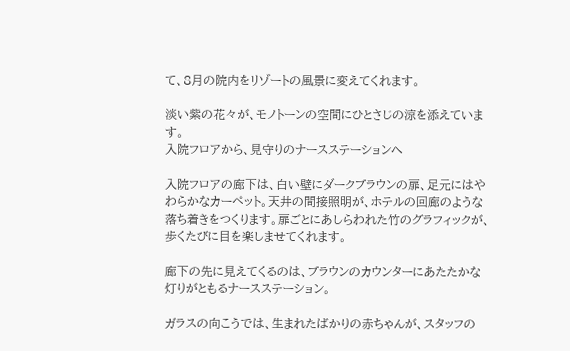て、8月の院内をリゾートの風景に変えてくれます。

淡い紫の花々が、モノトーンの空間にひとさじの涼を添えています。
入院フロアから、見守りのナースステーションへ

入院フロアの廊下は、白い壁にダークブラウンの扉、足元にはやわらかなカーペット。天井の間接照明が、ホテルの回廊のような落ち着きをつくります。扉ごとにあしらわれた竹のグラフィックが、歩くたびに目を楽しませてくれます。

廊下の先に見えてくるのは、ブラウンのカウンターにあたたかな灯りがともるナースステーション。

ガラスの向こうでは、生まれたばかりの赤ちゃんが、スタッフの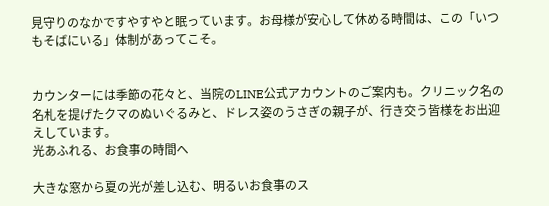見守りのなかですやすやと眠っています。お母様が安心して休める時間は、この「いつもそばにいる」体制があってこそ。


カウンターには季節の花々と、当院のLINE公式アカウントのご案内も。クリニック名の名札を提げたクマのぬいぐるみと、ドレス姿のうさぎの親子が、行き交う皆様をお出迎えしています。
光あふれる、お食事の時間へ

大きな窓から夏の光が差し込む、明るいお食事のス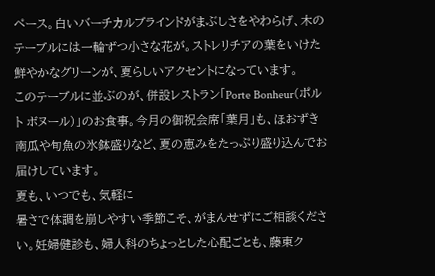ペース。白いバーチカルブラインドがまぶしさをやわらげ、木のテーブルには一輪ずつ小さな花が。ストレリチアの葉をいけた鮮やかなグリーンが、夏らしいアクセントになっています。
このテーブルに並ぶのが、併設レストラン「Porte Bonheur(ポルト ボヌール)」のお食事。今月の御祝会席「葉月」も、ほおずき南瓜や旬魚の氷鉢盛りなど、夏の恵みをたっぷり盛り込んでお届けしています。
夏も、いつでも、気軽に
暑さで体調を崩しやすい季節こそ、がまんせずにご相談ください。妊婦健診も、婦人科のちょっとした心配ごとも、藤東ク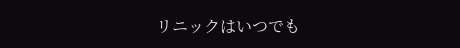リニックはいつでも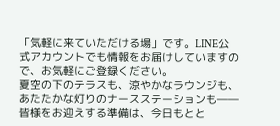「気軽に来ていただける場」です。LINE公式アカウントでも情報をお届けしていますので、お気軽にご登録ください。
夏空の下のテラスも、涼やかなラウンジも、あたたかな灯りのナースステーションも――皆様をお迎えする準備は、今日もとと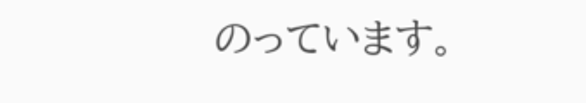のっています。